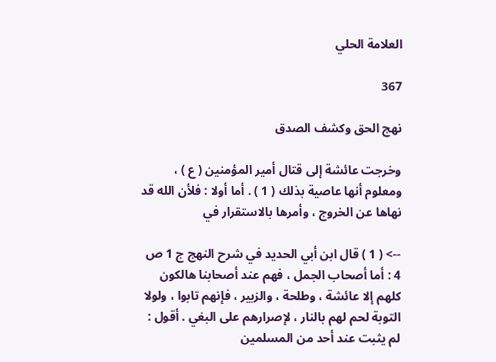العلامة الحلي

367

نهج الحق وكشف الصدق

وخرجت عائشة إلى قتال أمير المؤمنين ( ع ) ، ومعلوم أنها عاصية بذلك ( 1 ) . أما أولا : فلأن الله قد نهاها عن الخروج ، وأمرها بالاستقرار في

--> ( 1 ) قال ابن أبي الحديد في شرح النهج ج 1 ص 4 : أما أصحاب الجمل ، فهم عند أصحابنا هالكون كلهم إلا عائشة ، وطلحة ، والزبير ، فإنهم تابوا ، ولولا التوبة لحم لهم بالنار ، لإصرارهم على البغي . أقول : لم يثبت عند أحد من المسلمين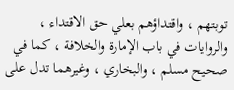توبتهم ، واقتداؤهم بعلي حق الاقتداء ، والروايات في باب الإمارة والخلافة ، كما في صحيح مسلم ، والبخاري ، وغيرهما تدل على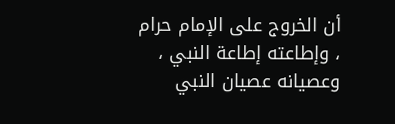أن الخروج على الإمام حرام ، وإطاعته إطاعة النبي ، وعصيانه عصيان النبي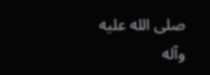صلى الله عليه وآله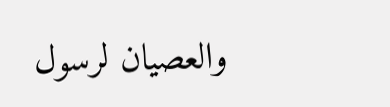والعصيان لرسول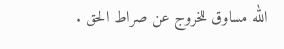الله مساوق للخروج عن صراط الحق .